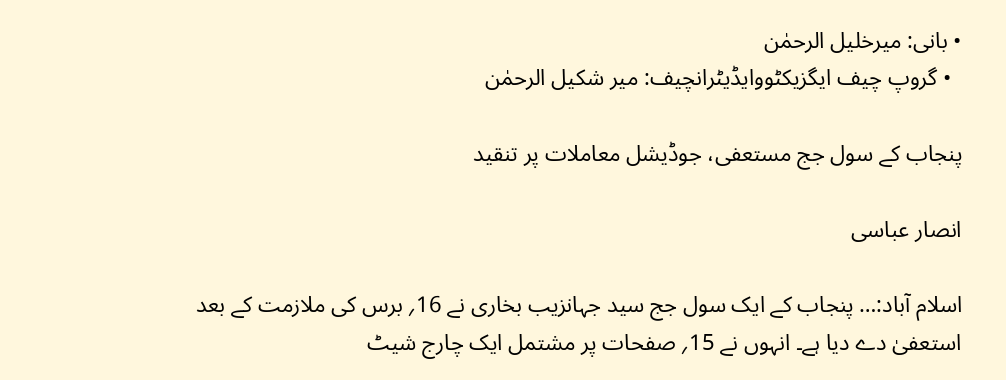• بانی: میرخلیل الرحمٰن
  • گروپ چیف ایگزیکٹووایڈیٹرانچیف: میر شکیل الرحمٰن

پنجاب کے سول جج مستعفی، جوڈیشل معاملات پر تنقید

انصار عباسی

اسلام آباد:… پنجاب کے ایک سول جج سید جہانزیب بخاری نے 16؍ برس کی ملازمت کے بعد استعفیٰ دے دیا ہے۔ انہوں نے 15؍ صفحات پر مشتمل ایک چارج شیٹ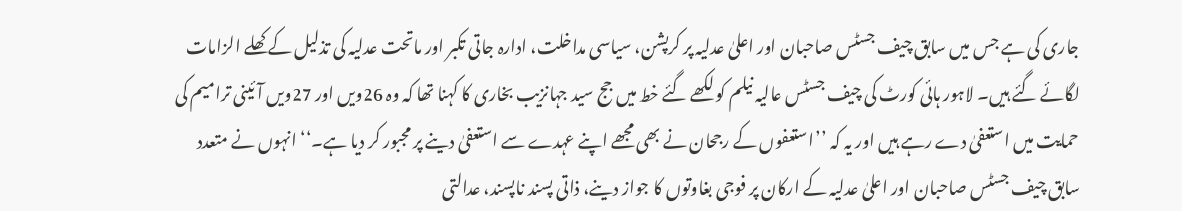جاری کی ہے جس میں سابق چیف جسٹس صاحبان اور اعلیٰ عدلیہ پر کرپشن، سیاسی مداخلت، ادارہ جاتی تکبر اور ماتحت عدلیہ کی تذلیل کے کھلے الزامات لگائے گئے ہیں۔ لاہور ہائی کورٹ کی چیف جسٹس عالیہ نیلم کو لکھے گئے خط میں جج سید جہانزیب بخاری کا کہنا تھا کہ وہ 26ویں اور 27ویں آئینی ترامیم کی حمایت میں استعفیٰ دے رہے ہیں اور یہ کہ ’’استعفوں کے رجحان نے بھی مجھے اپنے عہدے سے استعفیٰ دینے پر مجبور کر دیا ہے۔‘‘ انہوں نے متعدد سابق چیف جسٹس صاحبان اور اعلیٰ عدلیہ کے ارکان پر فوجی بغاوتوں کا جواز دینے، ذاتی پسند ناپسند، عدالتی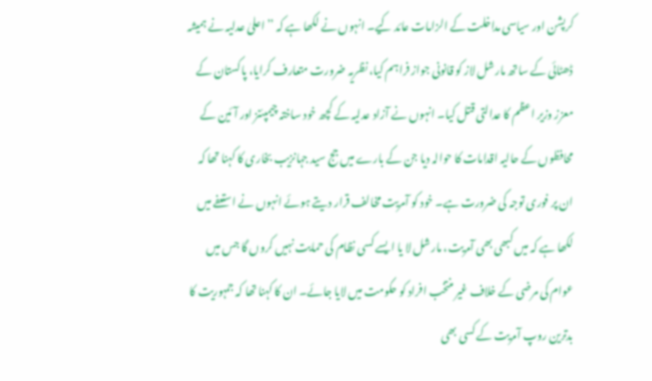کرپشن اور سیاسی مداخلت کے الزامات عائد کیے۔ انہوں نے لکھا ہے کہ ’’اعلیٰ عدلیہ نے ہمیشہ ڈھٹائی کے ساتھ مارشل لاز کو قانونی جواز فراہم کیا، نظریہ ضرورت متعارف کرایا، پاکستان کے معزز وزیر اعظم کا عدالتی قتل کیا۔ انہوں نے آزاد عدلیہ کے کچھ خود ساختہ چیمپئنز اور آئین کے محافظوں کے حالیہ اقدامات کا حوالہ دیا جن کے بارے میں جج سید جہانزیب بخاری کا کہنا تھا کہ ان پر فوری توجہ کی ضرورت ہے۔ خود کو آمریت مخالف قرار دیتے ہوئے انہوں نے استعفے میں لکھا ہے کہ میں کبھی بھی آمریت، مارشل لا یا ایسے کسی نظام کی حمایت نہیں کروں گا جس میں عوام کی مرضی کے خلاف غیر منتخب افراد کو حکومت میں لایا جائے۔ ان کا کہنا تھا کہ جمہوریت کا بدترین روپ آمریت کے کسی بھی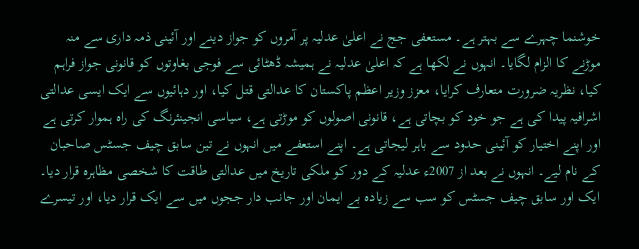خوشنما چہرے سے بہتر ہے۔ مستعفی جج نے اعلیٰ عدلیہ پر آمروں کو جواز دینے اور آئینی ذمہ داری سے منہ موڑنے کا الزام لگایا۔ انہوں نے لکھا ہے کہ اعلیٰ عدلیہ نے ہمیشہ ڈھٹائی سے فوجی بغاوتوں کو قانونی جواز فراہم کیا، نظریہ ضرورت متعارف کرایا، معزز وزیر اعظم پاکستان کا عدالتی قتل کیا، اور دہائیوں سے ایک ایسی عدالتی اشرافیہ پیدا کی ہے جو خود کو بچاتی ہے، قانونی اصولوں کو موڑتی ہے، سیاسی انجینئرنگ کی راہ ہموار کرتی ہے اور اپنے اختیار کو آئینی حدود سے باہر لیجاتی ہے۔ اپنے استعفے میں انہوں نے تین سابق چیف جسٹس صاحبان کے نام لیے۔ انہوں نے بعد از 2007ء عدلیہ کے دور کو ملکی تاریخ میں عدالتی طاقت کا شخصی مظاہرہ قرار دیا۔ ایک اور سابق چیف جسٹس کو سب سے زیادہ بے ایمان اور جانب دار ججوں میں سے ایک قرار دیا، اور تیسرے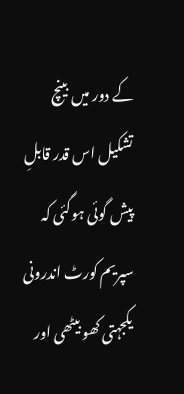کے دور میں بینچ تشکیل اس قدر قابلِ پیش گوئی ہوگئی کہ سپریم کورٹ اندرونی یکجہتی کھو بیٹھی اور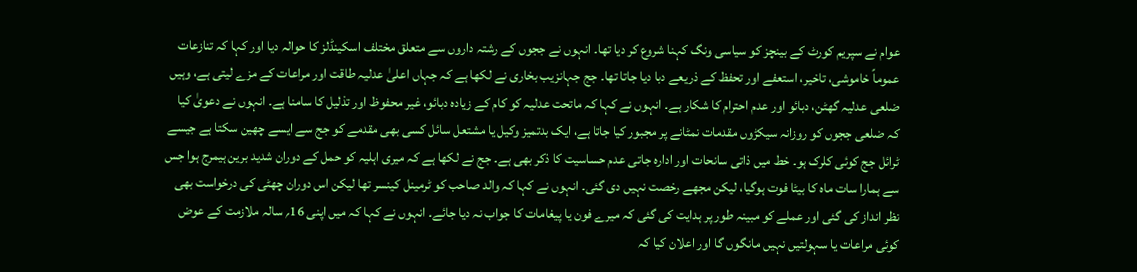عوام نے سپریم کورٹ کے بینچز کو سیاسی ونگ کہنا شروع کر دیا تھا۔ انہوں نے ججوں کے رشتہ داروں سے متعلق مختلف اسکینڈلز کا حوالہ دیا اور کہا کہ تنازعات عموماً خاموشی، تاخیر، استعفے اور تحفظ کے ذریعے دبا دیا جاتا تھا۔ جج جہانزیب بخاری نے لکھا ہے کہ جہاں اعلیٰ عدلیہ طاقت اور مراعات کے مزے لیتی ہے، وہیں ضلعی عدلیہ گھٹن، دبائو اور عدم احترام کا شکار ہے۔ انہوں نے کہا کہ ماتحت عدلیہ کو کام کے زیادہ دبائو، غیر محفوظ اور تذلیل کا سامنا ہے۔ انہوں نے دعویٰ کیا کہ ضلعی ججوں کو روزانہ سیکڑوں مقدمات نمٹانے پر مجبور کیا جاتا ہے، ایک بدتمیز وکیل یا مشتعل سائل کسی بھی مقدمے کو جج سے ایسے چھین سکتا ہے جیسے ٹرائل جج کوئی کلرک ہو۔ خط میں ذاتی سانحات اور ادارہ جاتی عدم حساسیت کا ذکر بھی ہے۔ جج نے لکھا ہے کہ میری اہلیہ کو حمل کے دوران شدید برین ہیمرج ہوا جس سے ہمارا سات ماہ کا بیٹا فوت ہوگیا، لیکن مجھے رخصت نہیں دی گئی۔ انہوں نے کہا کہ والد صاحب کو ٹرمینل کینسر تھا لیکن اس دوران چھٹی کی درخواست بھی نظر انداز کی گئی اور عملے کو مبینہ طور پر ہدایت کی گئی کہ میرے فون یا پیغامات کا جواب نہ دیا جائے۔ انہوں نے کہا کہ میں اپنی 16؍ سالہ ملازمت کے عوض کوئی مراعات یا سہولتیں نہیں مانگوں گا اور اعلان کیا کہ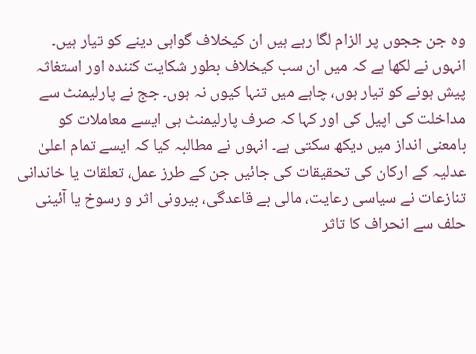وہ جن ججوں پر الزام لگا رہے ہیں ان کیخلاف گواہی دینے کو تیار ہیں۔ انہوں نے لکھا ہے کہ میں ان سب کیخلاف بطور شکایت کنندہ اور استغاثہ پیش ہونے کو تیار ہوں، چاہے میں تنہا کیوں نہ ہوں۔ جج نے پارلیمنٹ سے مداخلت کی اپیل کی اور کہا کہ صرف پارلیمنٹ ہی ایسے معاملات کو بامعنی انداز میں دیکھ سکتی ہے۔ انہوں نے مطالبہ کیا کہ ایسے تمام اعلیٰ عدلیہ کے ارکان کی تحقیقات کی جائیں جن کے طرز عمل، تعلقات یا خاندانی تنازعات نے سیاسی رعایت، مالی بے قاعدگی، بیرونی اثر و رسوخ یا آئینی حلف سے انحراف کا تاثر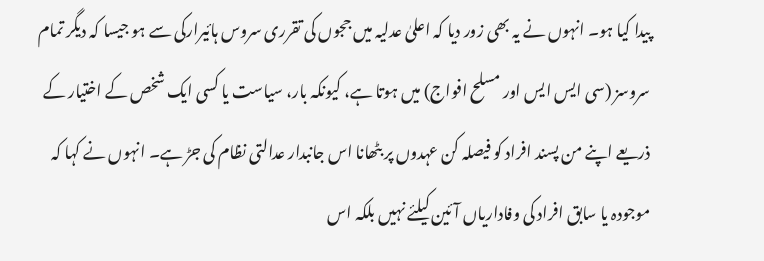پیدا کیا ہو۔ انہوں نے یہ بھی زور دیا کہ اعلیٰ عدلیہ میں ججوں کی تقرری سروس ہائیرارکی سے ہو جیسا کہ دیگر تمام سروسز (سی ایس ایس اور مسلح افواج) میں ہوتا ہے، کیونکہ بار، سیاست یا کسی ایک شخص کے اختیار کے ذریعے اپنے من پسند افراد کو فیصلہ کن عہدوں پر بٹھانا اس جانبدار عدالتی نظام کی جڑ ہے۔ انہوں نے کہا کہ موجودہ یا سابق افراد کی وفاداریاں آئین کیلئے نہیں بلکہ اس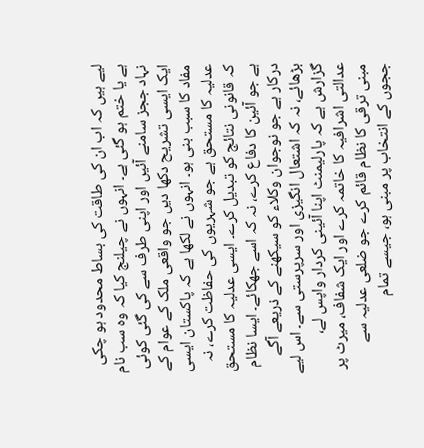لیے ہیں کہ اب ان کی طاقت کی بساط محدود ہو چکی ہے یا ختم ہو گئی ہے۔ انہوں نے چیلنج کیا کہ وہ سب نام نہاد ججز سامنے آئیں اور اپنی طرف سے کی گئی کوئی ایک ایسی تشریح دکھا دیں جو واقعی ملک کے عوام کے مفاد کا سبب بنی ہو۔ انہوں نے لکھا ہے کہ پاکستان ایسی عدلیہ کا مستحق ہے جو شہریوں کی حفاظت کرے، نہ کہ قانونی نتائج کو تبدیل کرے۔ ایسی عدلیہ کا مستحق ہے جو آئین کا دفاع کرے، نہ کہ اسے جھکائے۔ ایسا نظام درکار ہے جو نوجوان وکلاء کو سیکھنے کے ذریعے آگے بڑھائے، نہ کہ اشتعال انگیزی اور سرپرستی سے۔ اس لیے گزارش ہے کہ پارلیمنٹ اپنا آئینی کردار واپس لے، عدالتی اشرافیہ کا خاتمہ کرے اور ایک شفاف، میرٹ پر مبنی ترقی کا نظام قائم کرے جو ضلعی عدلیہ سے ججوں کے انتخاب پر مبنی ہو، جیسے تمام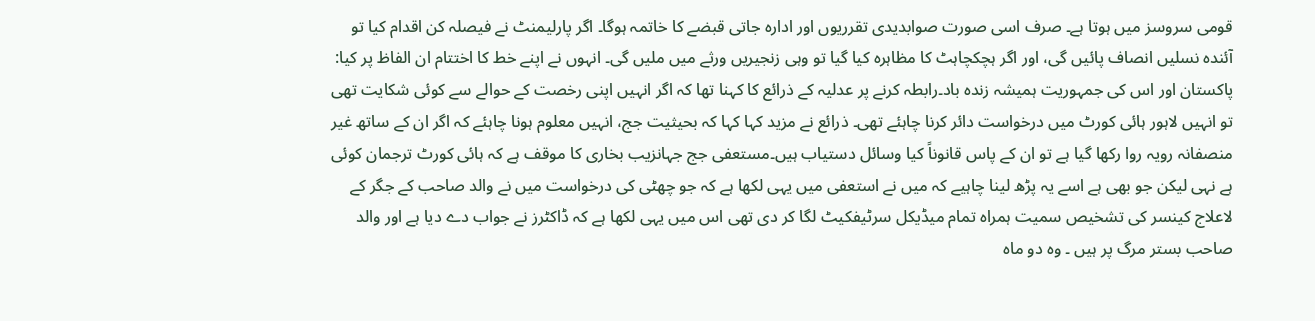قومی سروسز میں ہوتا ہے۔ صرف اسی صورت صوابدیدی تقرریوں اور ادارہ جاتی قبضے کا خاتمہ ہوگا۔ اگر پارلیمنٹ نے فیصلہ کن اقدام کیا تو آئندہ نسلیں انصاف پائیں گی، اور اگر ہچکچاہٹ کا مظاہرہ کیا گیا تو وہی زنجیریں ورثے میں ملیں گی۔ انہوں نے اپنے خط کا اختتام ان الفاظ پر کیا: پاکستان اور اس کی جمہوریت ہمیشہ زندہ باد۔رابطہ کرنے پر عدلیہ کے ذرائع کا کہنا تھا کہ اگر انہیں اپنی رخصت کے حوالے سے کوئی شکایت تھی تو انہیں لاہور ہائی کورٹ میں درخواست دائر کرنا چاہئے تھی۔ ذرائع نے مزید کہا کہا کہ بحیثیت جج، انہیں معلوم ہونا چاہئے کہ اگر ان کے ساتھ غیر منصفانہ رویہ روا رکھا گیا ہے تو ان کے پاس قانوناً کیا وسائل دستیاب ہیں۔مستعفی جج جہانزیب بخاری کا موقف ہے کہ ہائی کورٹ ترجمان کوئی ہے نہی لیکن جو بھی ہے اسے یہ پڑھ لینا چاہیے کہ میں نے استعفی میں یہی لکھا ہے کہ جو چھٹی کی درخواست میں نے والد صاحب کے جگر کے لاعلاج کینسر کی تشخیص سمیت ہمراہ تمام میڈیکل سرٹیفکیٹ لگا کر دی تھی اس میں یہی لکھا ہے کہ ڈاکٹرز نے جواب دے دیا ہے اور والد صاحب بستر مرگ پر ہیں ۔ وہ دو ماہ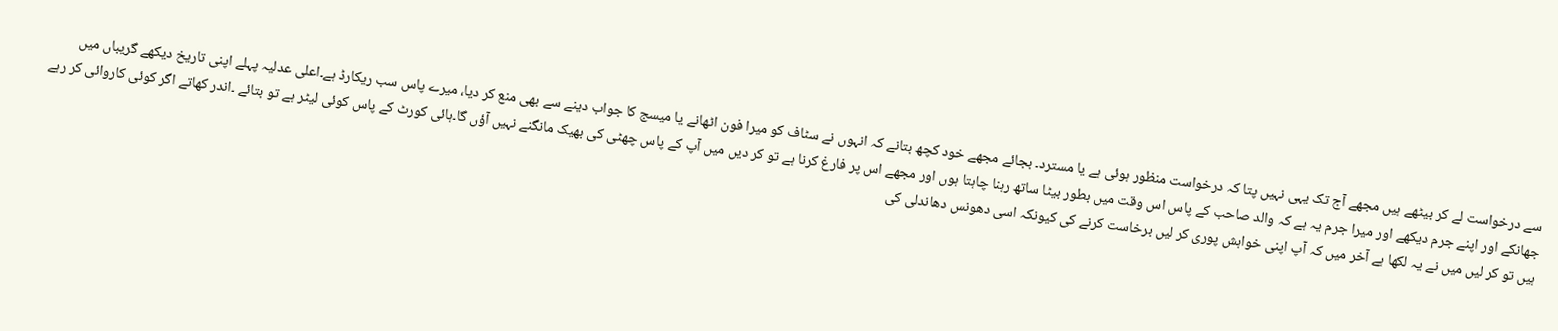سے درخواست لے کر بیٹھے ہیں مجھے آج تک یہی نہیں پتا کہ درخواست منظور ہوئی ہے یا مسترد۔ بجائے مجھے خود کچھ بتانے کہ انہوں نے سٹاف کو میرا فون اٹھانے یا میسج کا جواب دینے سے بھی منع کر دیا، میرے پاس سب ریکارڈ ہے۔اعلی عدلیہ پہلے اپنی تاریخ دیکھے گریباں میں جھانکے اور اپنے جرم دیکھے اور میرا جرم یہ ہے کہ والد صاحب کے پاس اس وقت میں بطور بیٹا ساتھ رہنا چاہتا ہوں اور مجھے اس پر فارغ کرنا ہے تو کر دیں میں آپ کے پاس چھٹی کی بھیک مانگنے نہیں آؤں گا۔ہائی کورٹ کے پاس کوئی لیٹر ہے تو بتائے ۔اندر کھاتے اگر کوئی کاروائی کر رہے ہیں تو کر لیں میں نے یہ لکھا ہے آخر میں کہ آپ اپنی خواہش پوری کر لیں برخاست کرنے کی کیونکہ اسی دھونس دھاندلی کی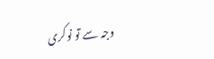وجہ سے تو نوکری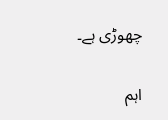چھوڑی ہے۔

اہم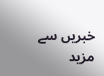خبریں سے مزید